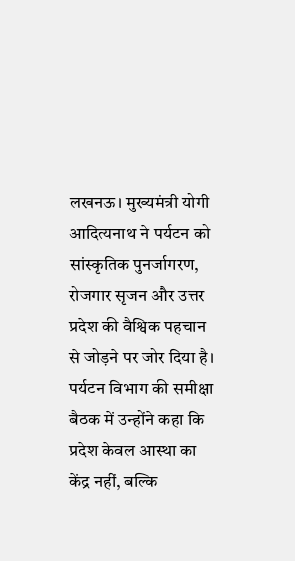लखनऊ। मुख्यमंत्री योगी आदित्यनाथ ने पर्यटन को सांस्कृतिक पुनर्जागरण, रोजगार सृजन और उत्तर प्रदेश की वैश्विक पहचान से जोड़ने पर जोर दिया है। पर्यटन विभाग की समीक्षा बैठक में उन्होंने कहा कि प्रदेश केवल आस्था का केंद्र नहीं, बल्कि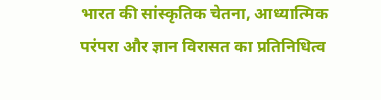भारत की सांस्कृतिक चेतना, आध्यात्मिक परंपरा और ज्ञान विरासत का प्रतिनिधित्व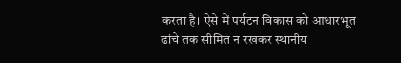करता है। ऐसे में पर्यटन विकास को आधारभूत ढांचे तक सीमित न रखकर स्थानीय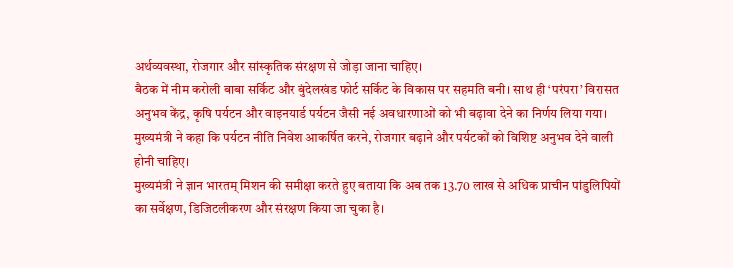अर्थव्यवस्था, रोजगार और सांस्कृतिक संरक्षण से जोड़ा जाना चाहिए।
बैठक में नीम करोली बाबा सर्किट और बुंदेलखंड फोर्ट सर्किट के विकास पर सहमति बनी। साथ ही ‘परंपरा’ विरासत अनुभव केंद्र, कृषि पर्यटन और वाइनयार्ड पर्यटन जैसी नई अवधारणाओं को भी बढ़ावा देने का निर्णय लिया गया। मुख्यमंत्री ने कहा कि पर्यटन नीति निवेश आकर्षित करने, रोजगार बढ़ाने और पर्यटकों को विशिष्ट अनुभव देने वाली होनी चाहिए।
मुख्यमंत्री ने ज्ञान भारतम् मिशन की समीक्षा करते हुए बताया कि अब तक 13.70 लाख से अधिक प्राचीन पांडुलिपियों का सर्वेक्षण, डिजिटलीकरण और संरक्षण किया जा चुका है।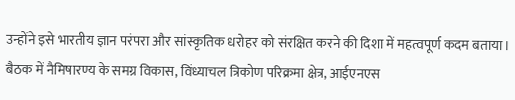उन्होंने इसे भारतीय ज्ञान परंपरा और सांस्कृतिक धरोहर को संरक्षित करने की दिशा में महत्वपूर्ण कदम बताया।
बैठक में नैमिषारण्य के समग्र विकास, विंध्याचल त्रिकोण परिक्रमा क्षेत्र, आईएनएस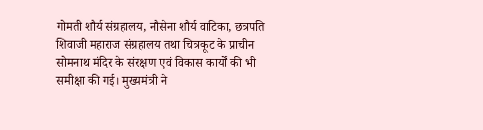गोमती शौर्य संग्रहालय, नौसेना शौर्य वाटिका, छत्रपति शिवाजी महाराज संग्रहालय तथा चित्रकूट के प्राचीन सोमनाथ मंदिर के संरक्षण एवं विकास कार्यों की भी समीक्षा की गई। मुख्यमंत्री ने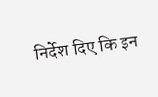निर्देश दिए कि इन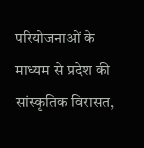परियोजनाओं के माध्यम से प्रदेश की सांस्कृतिक विरासत,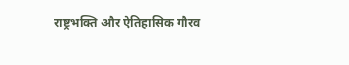राष्ट्रभक्ति और ऐतिहासिक गौरव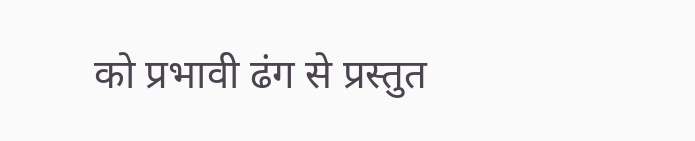को प्रभावी ढंग से प्रस्तुत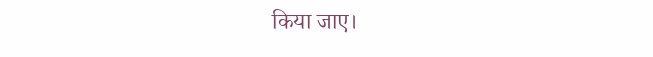किया जाए।